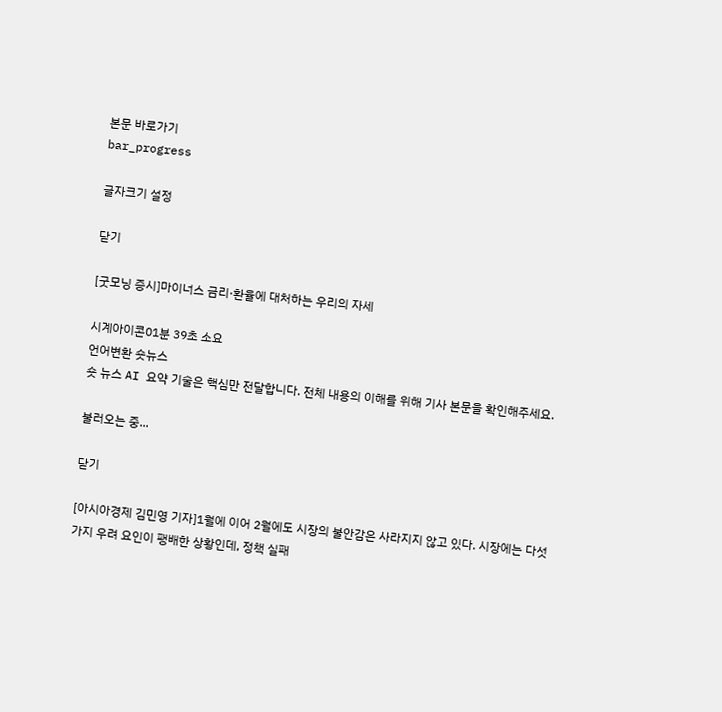본문 바로가기
bar_progress

글자크기 설정

닫기

[굿모닝 증시]마이너스 금리·환율에 대처하는 우리의 자세

시계아이콘01분 39초 소요
언어변환 숏뉴스
숏 뉴스 AI 요약 기술은 핵심만 전달합니다. 전체 내용의 이해를 위해 기사 본문을 확인해주세요.

불러오는 중...

닫기

[아시아경제 김민영 기자]1월에 이어 2월에도 시장의 불안감은 사라지지 않고 있다. 시장에는 다섯 가지 우려 요인이 팽배한 상황인데, 정책 실패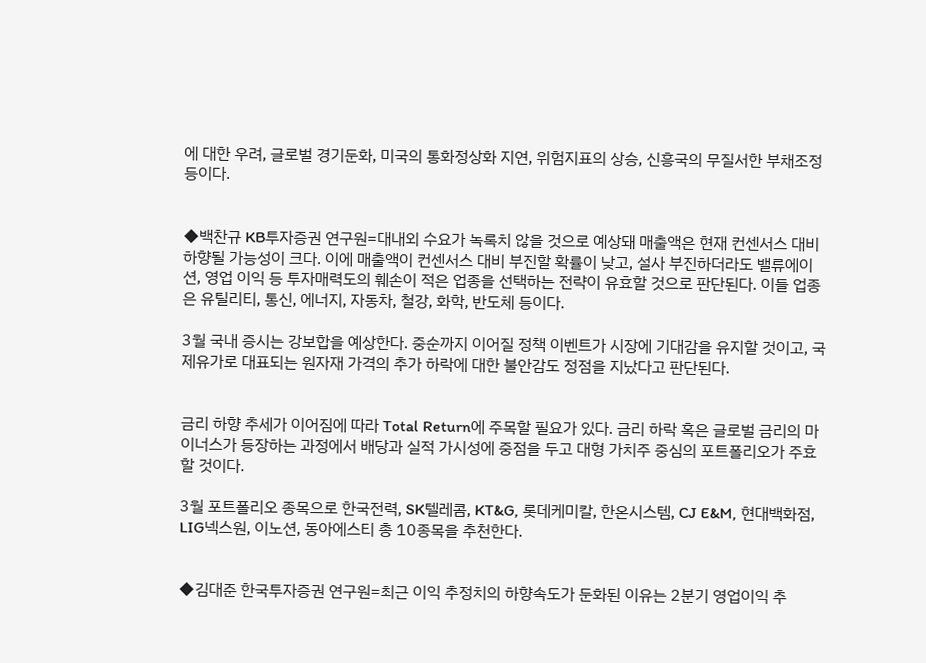에 대한 우려, 글로벌 경기둔화, 미국의 통화정상화 지연, 위험지표의 상승, 신흥국의 무질서한 부채조정 등이다.


◆백찬규 KB투자증권 연구원=대내외 수요가 녹록치 않을 것으로 예상돼 매출액은 현재 컨센서스 대비 하향될 가능성이 크다. 이에 매출액이 컨센서스 대비 부진할 확률이 낮고, 설사 부진하더라도 밸류에이션, 영업 이익 등 투자매력도의 훼손이 적은 업종을 선택하는 전략이 유효할 것으로 판단된다. 이들 업종은 유틸리티, 통신, 에너지, 자동차, 철강, 화학, 반도체 등이다.

3월 국내 증시는 강보합을 예상한다. 중순까지 이어질 정책 이벤트가 시장에 기대감을 유지할 것이고, 국제유가로 대표되는 원자재 가격의 추가 하락에 대한 불안감도 정점을 지났다고 판단된다.


금리 하향 추세가 이어짐에 따라 Total Return에 주목할 필요가 있다. 금리 하락 혹은 글로벌 금리의 마이너스가 등장하는 과정에서 배당과 실적 가시성에 중점을 두고 대형 가치주 중심의 포트폴리오가 주효할 것이다.

3월 포트폴리오 종목으로 한국전력, SK텔레콤, KT&G, 롯데케미칼, 한온시스템, CJ E&M, 현대백화점, LIG넥스원, 이노션, 동아에스티 총 10종목을 추천한다.


◆김대준 한국투자증권 연구원=최근 이익 추정치의 하향속도가 둔화된 이유는 2분기 영업이익 추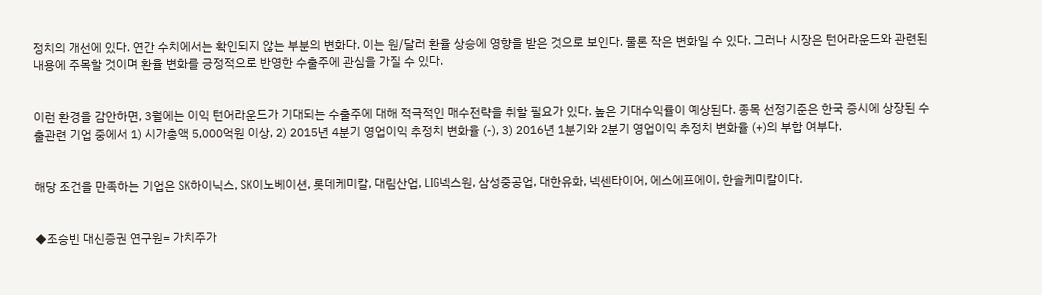정치의 개선에 있다. 연간 수치에서는 확인되지 않는 부분의 변화다. 이는 원/달러 환율 상승에 영향을 받은 것으로 보인다. 물론 작은 변화일 수 있다. 그러나 시장은 턴어라운드와 관련된 내용에 주목할 것이며 환율 변화를 긍정적으로 반영한 수출주에 관심을 가질 수 있다.


이런 환경을 감안하면, 3월에는 이익 턴어라운드가 기대되는 수출주에 대해 적극적인 매수전략을 취할 필요가 있다. 높은 기대수익률이 예상된다. 종목 선정기준은 한국 증시에 상장된 수출관련 기업 중에서 1) 시가총액 5,000억원 이상, 2) 2015년 4분기 영업이익 추정치 변화율 (-), 3) 2016년 1분기와 2분기 영업이익 추정치 변화율 (+)의 부합 여부다.


해당 조건을 만족하는 기업은 SK하이닉스, SK이노베이션, 롯데케미칼, 대림산업, LIG넥스원, 삼성중공업, 대한유화, 넥센타이어, 에스에프에이, 한솔케미칼이다.


◆조승빈 대신증권 연구원= 가치주가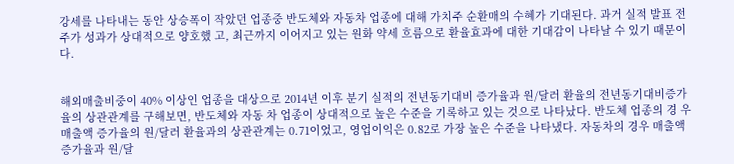강세를 나타내는 동안 상승폭이 작았던 업종중 반도체와 자동차 업종에 대해 가치주 순환매의 수혜가 기대된다. 과거 실적 발표 전 주가 성과가 상대적으로 양호했 고, 최근까지 이어지고 있는 원화 약세 흐름으로 환율효과에 대한 기대감이 나타날 수 있기 때문이다.


해외매출비중이 40% 이상인 업종을 대상으로 2014년 이후 분기 실적의 전년동기대비 증가율과 원/달러 환율의 전년동기대비증가율의 상관관계를 구해보면, 반도체와 자동 차 업종이 상대적으로 높은 수준을 기록하고 있는 것으로 나타났다. 반도체 업종의 경 우 매출액 증가율의 원/달러 환율과의 상관관계는 0.71이었고, 영업이익은 0.82로 가장 높은 수준을 나타냈다. 자동차의 경우 매출액증가율과 원/달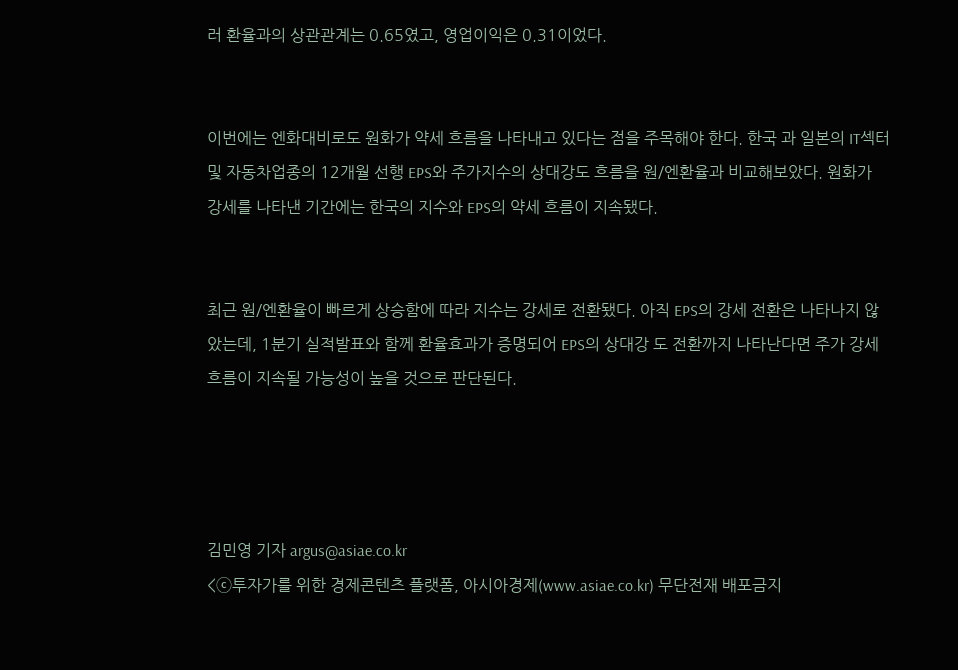러 환율과의 상관관계는 0.65였고, 영업이익은 0.31이었다.


이번에는 엔화대비로도 원화가 약세 흐름을 나타내고 있다는 점을 주목해야 한다. 한국 과 일본의 IT섹터 및 자동차업종의 12개월 선행 EPS와 주가지수의 상대강도 흐름을 원/엔환율과 비교해보았다. 원화가 강세를 나타낸 기간에는 한국의 지수와 EPS의 약세 흐름이 지속됐다.


최근 원/엔환율이 빠르게 상승함에 따라 지수는 강세로 전환됐다. 아직 EPS의 강세 전환은 나타나지 않았는데, 1분기 실적발표와 함께 환율효과가 증명되어 EPS의 상대강 도 전환까지 나타난다면 주가 강세 흐름이 지속될 가능성이 높을 것으로 판단된다.




김민영 기자 argus@asiae.co.kr
<ⓒ투자가를 위한 경제콘텐츠 플랫폼, 아시아경제(www.asiae.co.kr) 무단전재 배포금지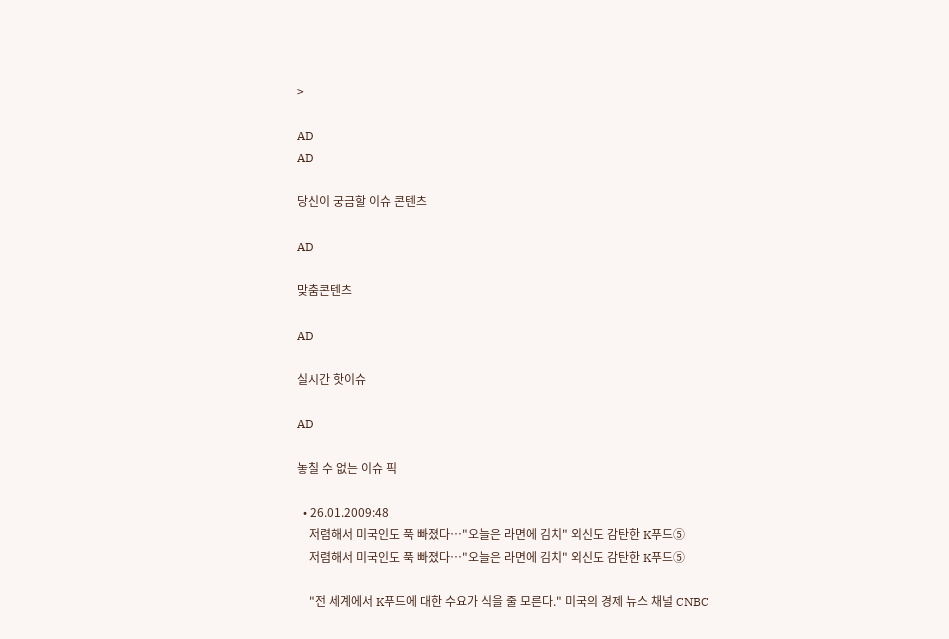>

AD
AD

당신이 궁금할 이슈 콘텐츠

AD

맞춤콘텐츠

AD

실시간 핫이슈

AD

놓칠 수 없는 이슈 픽

  • 26.01.2009:48
    저렴해서 미국인도 푹 빠졌다…"오늘은 라면에 김치" 외신도 감탄한 K푸드⑤
    저렴해서 미국인도 푹 빠졌다…"오늘은 라면에 김치" 외신도 감탄한 K푸드⑤

    "전 세계에서 K푸드에 대한 수요가 식을 줄 모른다." 미국의 경제 뉴스 채널 CNBC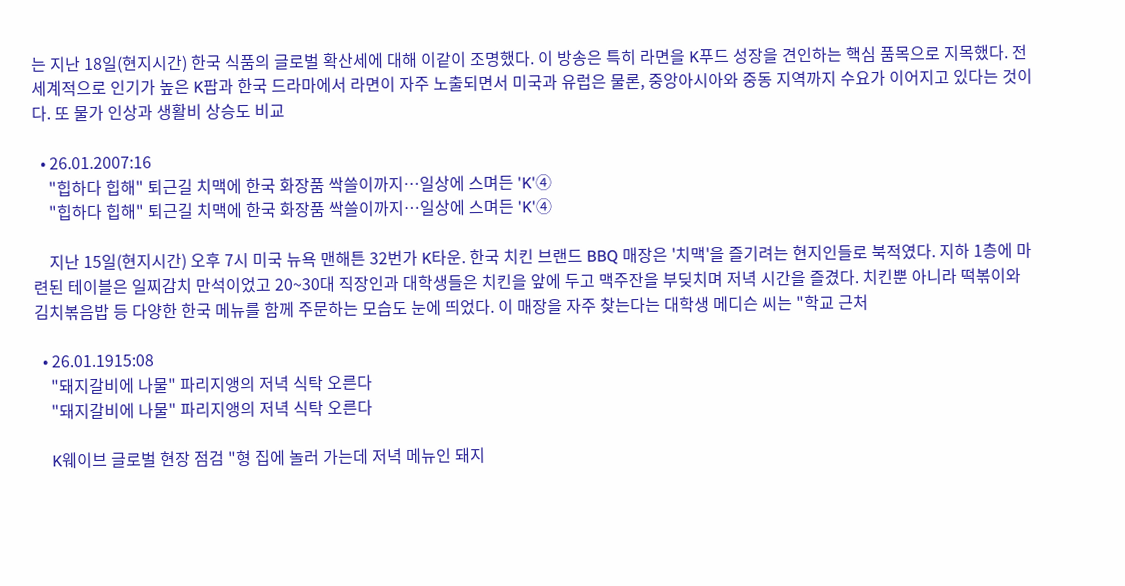는 지난 18일(현지시간) 한국 식품의 글로벌 확산세에 대해 이같이 조명했다. 이 방송은 특히 라면을 K푸드 성장을 견인하는 핵심 품목으로 지목했다. 전 세계적으로 인기가 높은 K팝과 한국 드라마에서 라면이 자주 노출되면서 미국과 유럽은 물론, 중앙아시아와 중동 지역까지 수요가 이어지고 있다는 것이다. 또 물가 인상과 생활비 상승도 비교

  • 26.01.2007:16
    "힙하다 힙해" 퇴근길 치맥에 한국 화장품 싹쓸이까지…일상에 스며든 'K'④
    "힙하다 힙해" 퇴근길 치맥에 한국 화장품 싹쓸이까지…일상에 스며든 'K'④

    지난 15일(현지시간) 오후 7시 미국 뉴욕 맨해튼 32번가 K타운. 한국 치킨 브랜드 BBQ 매장은 '치맥'을 즐기려는 현지인들로 북적였다. 지하 1층에 마련된 테이블은 일찌감치 만석이었고 20~30대 직장인과 대학생들은 치킨을 앞에 두고 맥주잔을 부딪치며 저녁 시간을 즐겼다. 치킨뿐 아니라 떡볶이와 김치볶음밥 등 다양한 한국 메뉴를 함께 주문하는 모습도 눈에 띄었다. 이 매장을 자주 찾는다는 대학생 메디슨 씨는 "학교 근처

  • 26.01.1915:08
    "돼지갈비에 나물" 파리지앵의 저녁 식탁 오른다
    "돼지갈비에 나물" 파리지앵의 저녁 식탁 오른다

    K웨이브 글로벌 현장 점검 "형 집에 놀러 가는데 저녁 메뉴인 돼지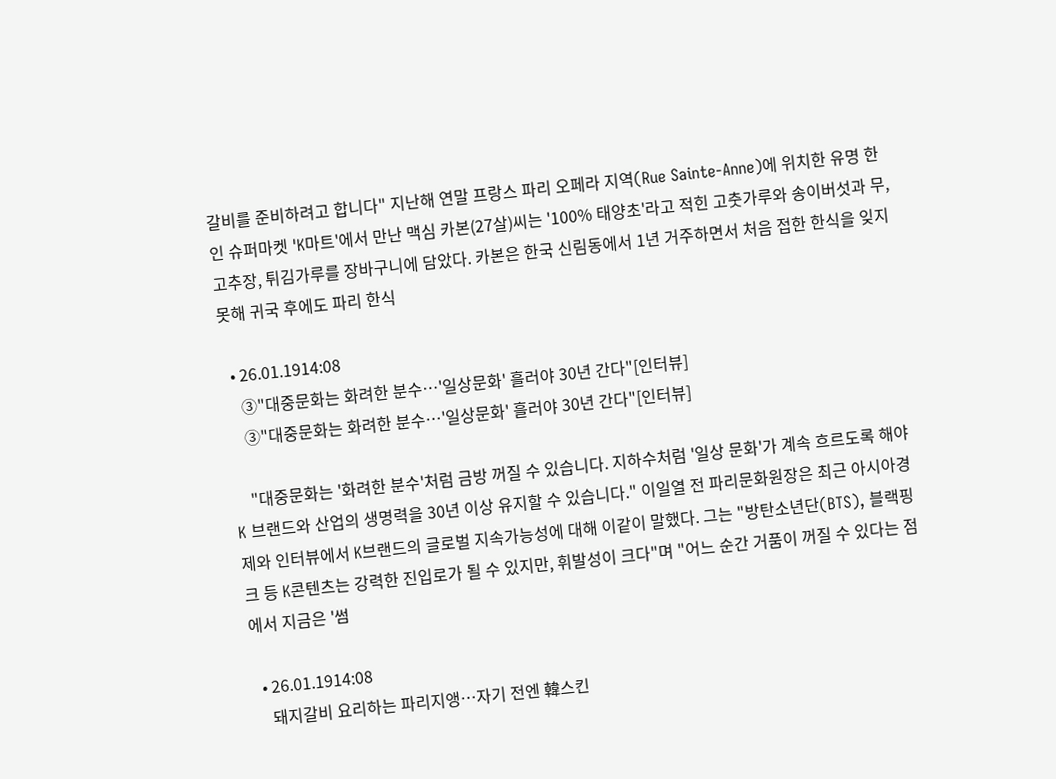갈비를 준비하려고 합니다" 지난해 연말 프랑스 파리 오페라 지역(Rue Sainte-Anne)에 위치한 유명 한인 슈퍼마켓 'K마트'에서 만난 맥심 카본(27살)씨는 '100% 태양초'라고 적힌 고춧가루와 송이버섯과 무, 고추장, 튀김가루를 장바구니에 담았다. 카본은 한국 신림동에서 1년 거주하면서 처음 접한 한식을 잊지 못해 귀국 후에도 파리 한식

  • 26.01.1914:08
    ③"대중문화는 화려한 분수…'일상문화' 흘러야 30년 간다"[인터뷰]
    ③"대중문화는 화려한 분수…'일상문화' 흘러야 30년 간다"[인터뷰]

    "대중문화는 '화려한 분수'처럼 금방 꺼질 수 있습니다. 지하수처럼 '일상 문화'가 계속 흐르도록 해야 K 브랜드와 산업의 생명력을 30년 이상 유지할 수 있습니다." 이일열 전 파리문화원장은 최근 아시아경제와 인터뷰에서 K브랜드의 글로벌 지속가능성에 대해 이같이 말했다. 그는 "방탄소년단(BTS), 블랙핑크 등 K콘텐츠는 강력한 진입로가 될 수 있지만, 휘발성이 크다"며 "어느 순간 거품이 꺼질 수 있다는 점에서 지금은 '썸

  • 26.01.1914:08
    돼지갈비 요리하는 파리지앵…자기 전엔 韓스킨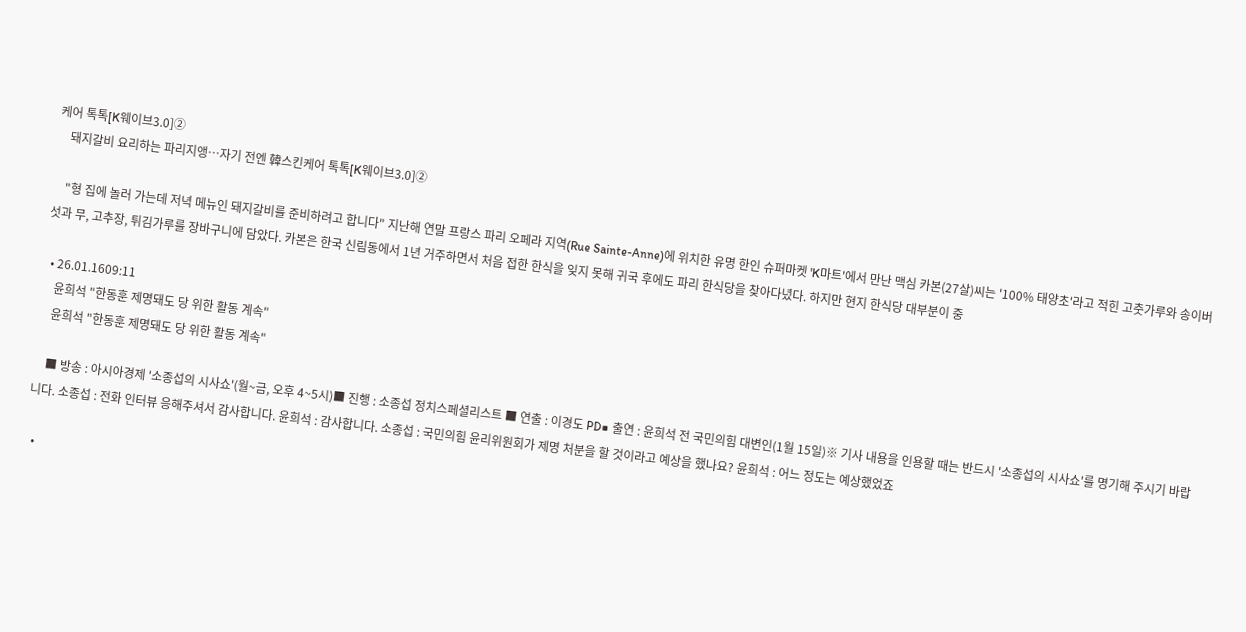케어 톡톡[K웨이브3.0]②
    돼지갈비 요리하는 파리지앵…자기 전엔 韓스킨케어 톡톡[K웨이브3.0]②

    "형 집에 놀러 가는데 저녁 메뉴인 돼지갈비를 준비하려고 합니다" 지난해 연말 프랑스 파리 오페라 지역(Rue Sainte-Anne)에 위치한 유명 한인 슈퍼마켓 'K마트'에서 만난 맥심 카본(27살)씨는 '100% 태양초'라고 적힌 고춧가루와 송이버섯과 무, 고추장, 튀김가루를 장바구니에 담았다. 카본은 한국 신림동에서 1년 거주하면서 처음 접한 한식을 잊지 못해 귀국 후에도 파리 한식당을 찾아다녔다. 하지만 현지 한식당 대부분이 중

  • 26.01.1609:11
    윤희석 "한동훈 제명돼도 당 위한 활동 계속"
    윤희석 "한동훈 제명돼도 당 위한 활동 계속"

    ■ 방송 : 아시아경제 '소종섭의 시사쇼'(월~금, 오후 4~5시)■ 진행 : 소종섭 정치스페셜리스트 ■ 연출 : 이경도 PD■ 출연 : 윤희석 전 국민의힘 대변인(1월 15일)※ 기사 내용을 인용할 때는 반드시 '소종섭의 시사쇼'를 명기해 주시기 바랍니다. 소종섭 : 전화 인터뷰 응해주셔서 감사합니다. 윤희석 : 감사합니다. 소종섭 : 국민의힘 윤리위원회가 제명 처분을 할 것이라고 예상을 했나요? 윤희석 : 어느 정도는 예상했었죠

  •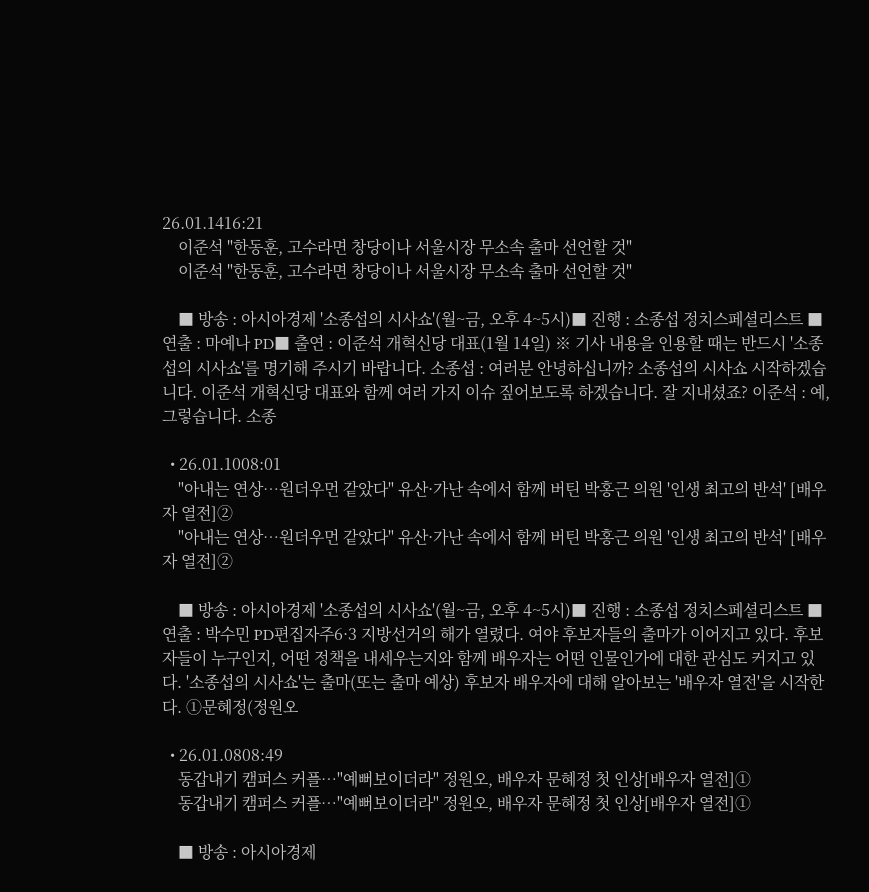26.01.1416:21
    이준석 "한동훈, 고수라면 창당이나 서울시장 무소속 출마 선언할 것"
    이준석 "한동훈, 고수라면 창당이나 서울시장 무소속 출마 선언할 것"

    ■ 방송 : 아시아경제 '소종섭의 시사쇼'(월~금, 오후 4~5시)■ 진행 : 소종섭 정치스페셜리스트 ■ 연출 : 마예나 PD■ 출연 : 이준석 개혁신당 대표(1월 14일) ※ 기사 내용을 인용할 때는 반드시 '소종섭의 시사쇼'를 명기해 주시기 바랍니다. 소종섭 : 여러분 안녕하십니까? 소종섭의 시사쇼 시작하겠습니다. 이준석 개혁신당 대표와 함께 여러 가지 이슈 짚어보도록 하겠습니다. 잘 지내셨죠? 이준석 : 예, 그렇습니다. 소종

  • 26.01.1008:01
    "아내는 연상…원더우먼 같았다" 유산·가난 속에서 함께 버틴 박홍근 의원 '인생 최고의 반석' [배우자 열전]②
    "아내는 연상…원더우먼 같았다" 유산·가난 속에서 함께 버틴 박홍근 의원 '인생 최고의 반석' [배우자 열전]②

    ■ 방송 : 아시아경제 '소종섭의 시사쇼'(월~금, 오후 4~5시)■ 진행 : 소종섭 정치스페셜리스트 ■ 연출 : 박수민 PD편집자주6·3 지방선거의 해가 열렸다. 여야 후보자들의 출마가 이어지고 있다. 후보자들이 누구인지, 어떤 정책을 내세우는지와 함께 배우자는 어떤 인물인가에 대한 관심도 커지고 있다. '소종섭의 시사쇼'는 출마(또는 출마 예상) 후보자 배우자에 대해 알아보는 '배우자 열전'을 시작한다. ①문혜정(정원오

  • 26.01.0808:49
    동갑내기 캠퍼스 커플…"예뻐보이더라" 정원오, 배우자 문혜정 첫 인상[배우자 열전]①
    동갑내기 캠퍼스 커플…"예뻐보이더라" 정원오, 배우자 문혜정 첫 인상[배우자 열전]①

    ■ 방송 : 아시아경제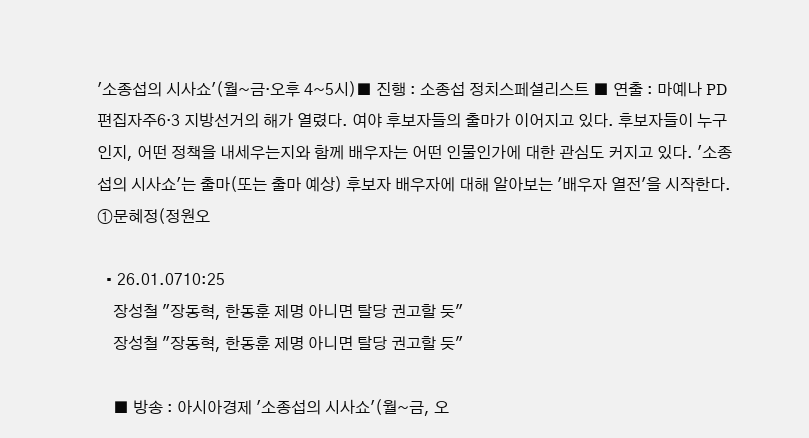'소종섭의 시사쇼'(월~금·오후 4~5시)■ 진행 : 소종섭 정치스페셜리스트 ■ 연출 : 마예나 PD편집자주6·3 지방선거의 해가 열렸다. 여야 후보자들의 출마가 이어지고 있다. 후보자들이 누구인지, 어떤 정책을 내세우는지와 함께 배우자는 어떤 인물인가에 대한 관심도 커지고 있다. '소종섭의 시사쇼'는 출마(또는 출마 예상) 후보자 배우자에 대해 알아보는 '배우자 열전'을 시작한다. ①문혜정(정원오

  • 26.01.0710:25
    장성철 "장동혁, 한동훈 제명 아니면 탈당 권고할 듯"
    장성철 "장동혁, 한동훈 제명 아니면 탈당 권고할 듯"

    ■ 방송 : 아시아경제 '소종섭의 시사쇼'(월~금, 오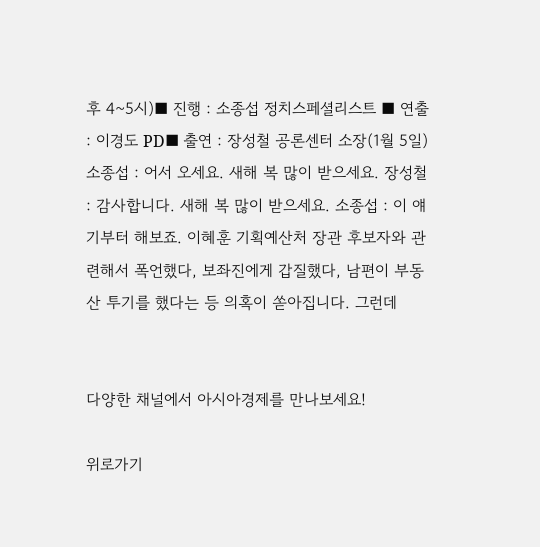후 4~5시)■ 진행 : 소종섭 정치스페셜리스트 ■ 연출 : 이경도 PD■ 출연 : 장성철 공론센터 소장(1월 5일) 소종섭 : 어서 오세요. 새해 복 많이 받으세요. 장성철 : 감사합니다. 새해 복 많이 받으세요. 소종섭 : 이 얘기부터 해보죠. 이혜훈 기획예산처 장관 후보자와 관련해서 폭언했다, 보좌진에게 갑질했다, 남편이 부동산 투기를 했다는 등 의혹이 쏟아집니다. 그런데


다양한 채널에서 아시아경제를 만나보세요!

위로가기